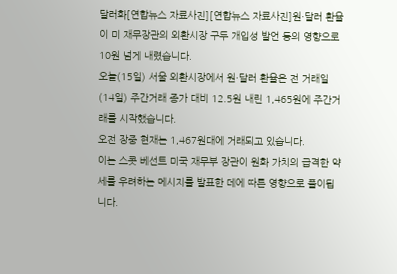달러화[연합뉴스 자료사진][연합뉴스 자료사진]원·달러 환율이 미 재무장관의 외환시장 구두 개입성 발언 등의 영향으로 10원 넘게 내렸습니다.
오늘(15일) 서울 외환시장에서 원·달러 환율은 전 거래일(14일) 주간거래 종가 대비 12.5원 내린 1,465원에 주간거래를 시작했습니다.
오전 장중 현재는 1,467원대에 거래되고 있습니다.
이는 스콧 베선트 미국 재무부 장관이 원화 가치의 급격한 약세를 우려하는 메시지를 발표한 데에 따른 영향으로 풀이됩니다.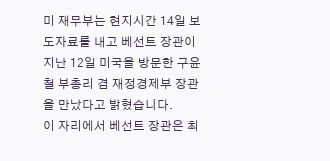미 재무부는 현지시간 14일 보도자료를 내고 베선트 장관이 지난 12일 미국을 방문한 구윤철 부총리 겸 재정경제부 장관을 만났다고 밝혔습니다.
이 자리에서 베선트 장관은 최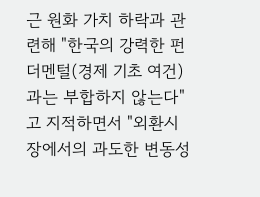근 원화 가치 하락과 관련해 "한국의 강력한 펀더멘털(경제 기초 여건)과는 부합하지 않는다"고 지적하면서 "외환시장에서의 과도한 변동성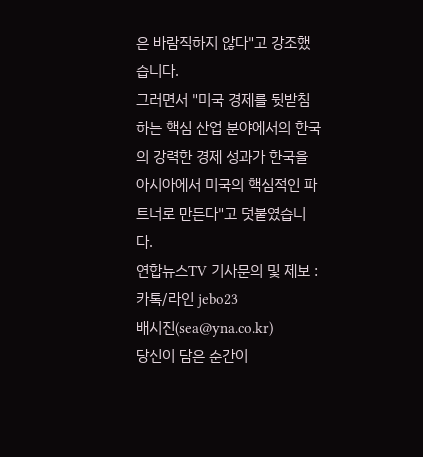은 바람직하지 않다"고 강조했습니다.
그러면서 "미국 경제를 뒷받침하는 핵심 산업 분야에서의 한국의 강력한 경제 성과가 한국을 아시아에서 미국의 핵심적인 파트너로 만든다"고 덧붙였습니다.
연합뉴스TV 기사문의 및 제보 : 카톡/라인 jebo23
배시진(sea@yna.co.kr)
당신이 담은 순간이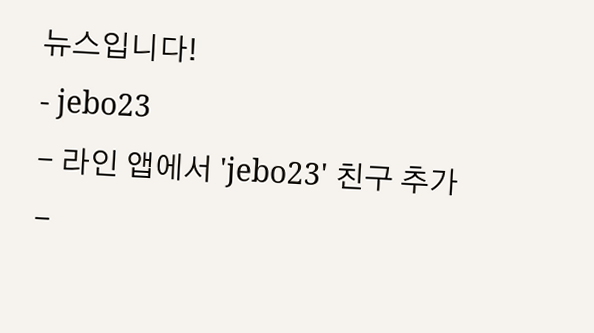뉴스입니다!
- jebo23
- 라인 앱에서 'jebo23' 친구 추가
-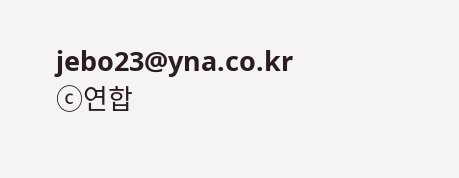jebo23@yna.co.kr
ⓒ연합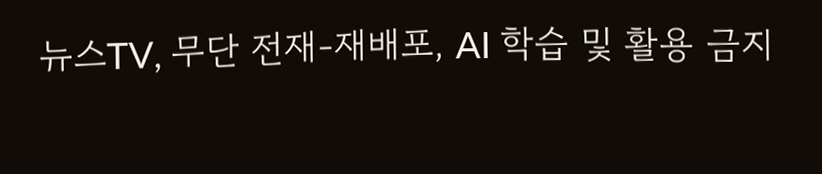뉴스TV, 무단 전재-재배포, AI 학습 및 활용 금지